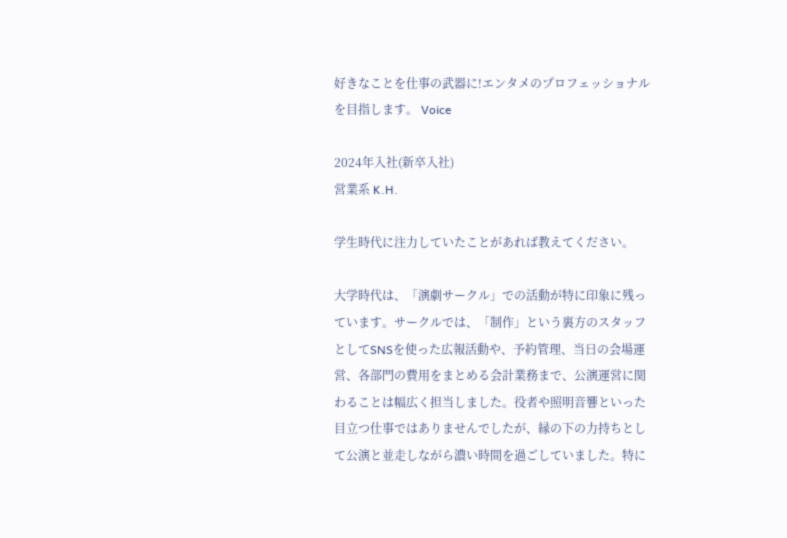好きなことを仕事の武器に!エンタメのプロフェッショナルを目指します。 Voice

2024年入社(新卒入社)
営業系 K.H.

学生時代に注力していたことがあれば教えてください。

大学時代は、「演劇サークル」での活動が特に印象に残っています。サークルでは、「制作」という裏方のスタッフとしてSNSを使った広報活動や、予約管理、当日の会場運営、各部門の費用をまとめる会計業務まで、公演運営に関わることは幅広く担当しました。役者や照明音響といった目立つ仕事ではありませんでしたが、縁の下の力持ちとして公演と並走しながら濃い時間を過ごしていました。特に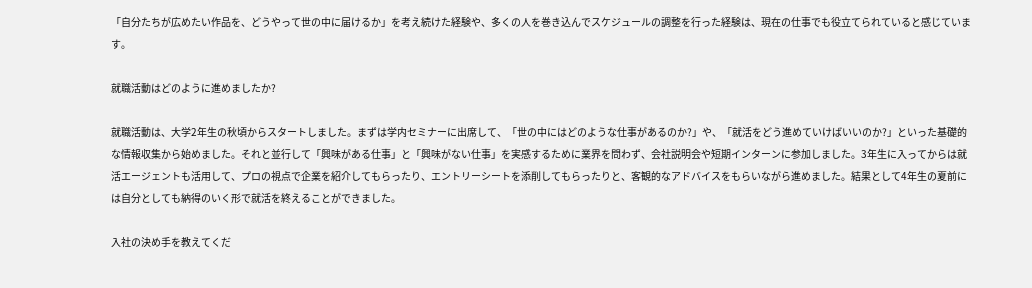「自分たちが広めたい作品を、どうやって世の中に届けるか」を考え続けた経験や、多くの人を巻き込んでスケジュールの調整を行った経験は、現在の仕事でも役立てられていると感じています。

就職活動はどのように進めましたか?

就職活動は、大学2年生の秋頃からスタートしました。まずは学内セミナーに出席して、「世の中にはどのような仕事があるのか?」や、「就活をどう進めていけばいいのか?」といった基礎的な情報収集から始めました。それと並行して「興味がある仕事」と「興味がない仕事」を実感するために業界を問わず、会社説明会や短期インターンに参加しました。3年生に入ってからは就活エージェントも活用して、プロの視点で企業を紹介してもらったり、エントリーシートを添削してもらったりと、客観的なアドバイスをもらいながら進めました。結果として4年生の夏前には自分としても納得のいく形で就活を終えることができました。

入社の決め手を教えてくだ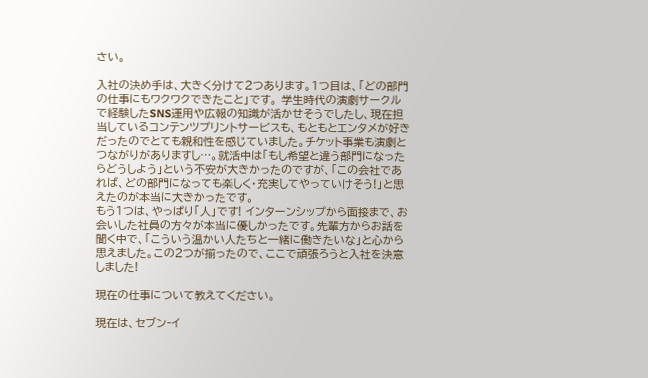さい。

入社の決め手は、大きく分けて2つあります。1つ目は、「どの部門の仕事にもワクワクできたこと」です。 学生時代の演劇サークルで経験したSNS運用や広報の知識が活かせそうでしたし、現在担当しているコンテンツプリントサービスも、もともとエンタメが好きだったのでとても親和性を感じていました。チケット事業も演劇とつながりがありますし…。就活中は「もし希望と違う部門になったらどうしよう」という不安が大きかったのですが、「この会社であれば、どの部門になっても楽しく・充実してやっていけそう!」と思えたのが本当に大きかったです。
もう1つは、やっぱり「人」です! インターンシップから面接まで、お会いした社員の方々が本当に優しかったです。先輩方からお話を聞く中で、「こういう温かい人たちと一緒に働きたいな」と心から思えました。この2つが揃ったので、ここで頑張ろうと入社を決意しました!

現在の仕事について教えてください。

現在は、セブン‐イ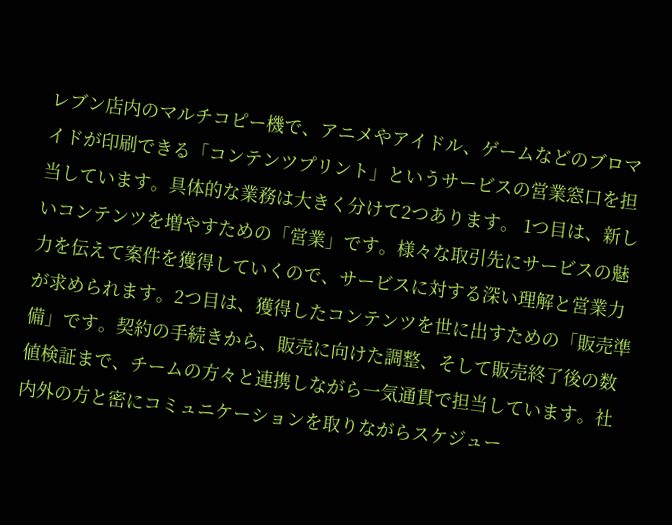レブン店内のマルチコピー機で、アニメやアイドル、ゲームなどのブロマイドが印刷できる「コンテンツプリント」というサービスの営業窓口を担当しています。具体的な業務は大きく分けて2つあります。 1つ目は、新しいコンテンツを増やすための「営業」です。様々な取引先にサービスの魅力を伝えて案件を獲得していくので、サービスに対する深い理解と営業力が求められます。2つ目は、獲得したコンテンツを世に出すための「販売準備」です。契約の手続きから、販売に向けた調整、そして販売終了後の数値検証まで、チームの方々と連携しながら一気通貫で担当しています。社内外の方と密にコミュニケーションを取りながらスケジュー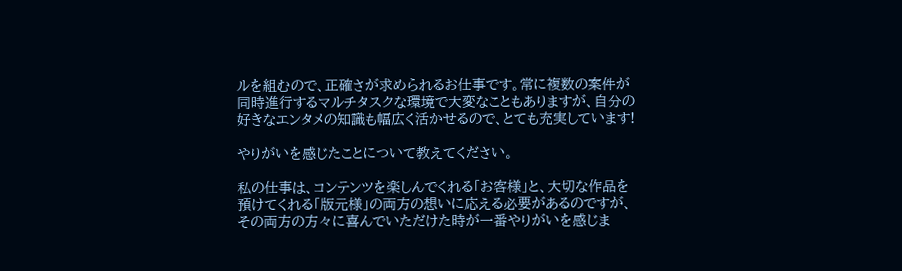ルを組むので、正確さが求められるお仕事です。常に複数の案件が同時進行するマルチタスクな環境で大変なこともありますが、自分の好きなエンタメの知識も幅広く活かせるので、とても充実しています!

やりがいを感じたことについて教えてください。

私の仕事は、コンテンツを楽しんでくれる「お客様」と、大切な作品を預けてくれる「版元様」の両方の想いに応える必要があるのですが、その両方の方々に喜んでいただけた時が一番やりがいを感じま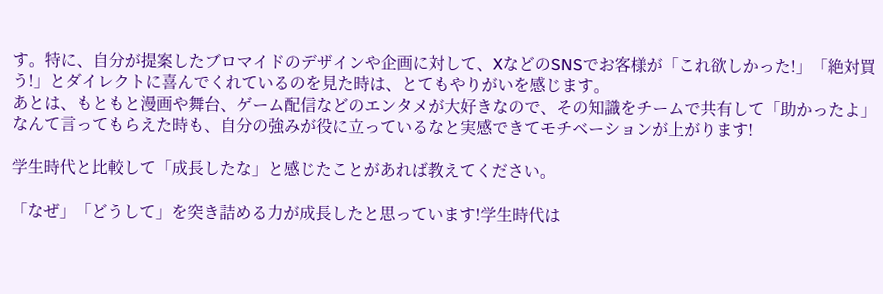す。特に、自分が提案したブロマイドのデザインや企画に対して、XなどのSNSでお客様が「これ欲しかった!」「絶対買う!」とダイレクトに喜んでくれているのを見た時は、とてもやりがいを感じます。
あとは、もともと漫画や舞台、ゲーム配信などのエンタメが大好きなので、その知識をチームで共有して「助かったよ」なんて言ってもらえた時も、自分の強みが役に立っているなと実感できてモチベーションが上がります!

学生時代と比較して「成長したな」と感じたことがあれば教えてください。

「なぜ」「どうして」を突き詰める力が成長したと思っています!学生時代は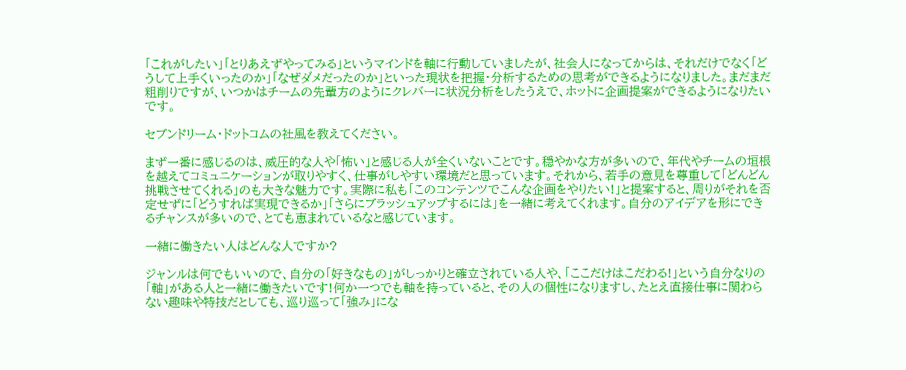「これがしたい」「とりあえずやってみる」というマインドを軸に行動していましたが、社会人になってからは、それだけでなく「どうして上手くいったのか」「なぜダメだったのか」といった現状を把握・分析するための思考ができるようになりました。まだまだ粗削りですが、いつかはチームの先輩方のようにクレバーに状況分析をしたうえで、ホットに企画提案ができるようになりたいです。

セブンドリーム・ドットコムの社風を教えてください。

まず一番に感じるのは、威圧的な人や「怖い」と感じる人が全くいないことです。穏やかな方が多いので、年代やチームの垣根を越えてコミュニケーションが取りやすく、仕事がしやすい環境だと思っています。それから、若手の意見を尊重して「どんどん挑戦させてくれる」のも大きな魅力です。実際に私も「このコンテンツでこんな企画をやりたい!」と提案すると、周りがそれを否定せずに「どうすれば実現できるか」「さらにブラッシュアップするには」を一緒に考えてくれます。自分のアイデアを形にできるチャンスが多いので、とても恵まれているなと感じています。

一緒に働きたい人はどんな人ですか?

ジャンルは何でもいいので、自分の「好きなもの」がしっかりと確立されている人や、「ここだけはこだわる!」という自分なりの「軸」がある人と一緒に働きたいです!何か一つでも軸を持っていると、その人の個性になりますし、たとえ直接仕事に関わらない趣味や特技だとしても、巡り巡って「強み」にな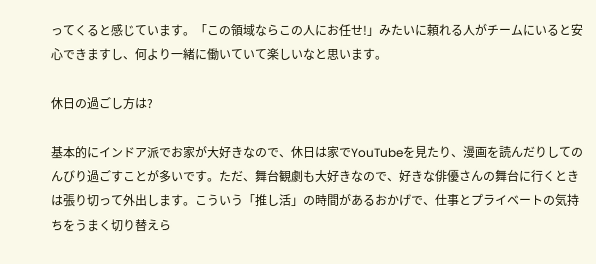ってくると感じています。「この領域ならこの人にお任せ!」みたいに頼れる人がチームにいると安心できますし、何より一緒に働いていて楽しいなと思います。

休日の過ごし方は?

基本的にインドア派でお家が大好きなので、休日は家でYouTubeを見たり、漫画を読んだりしてのんびり過ごすことが多いです。ただ、舞台観劇も大好きなので、好きな俳優さんの舞台に行くときは張り切って外出します。こういう「推し活」の時間があるおかげで、仕事とプライベートの気持ちをうまく切り替えら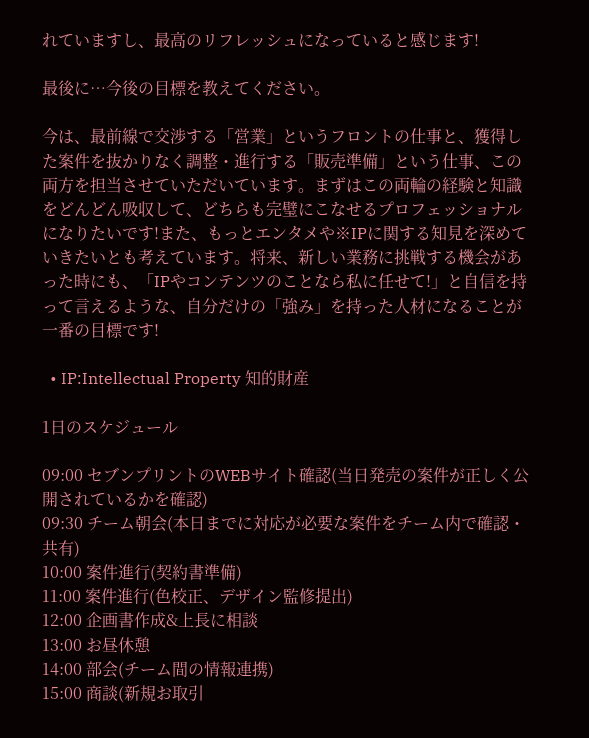れていますし、最高のリフレッシュになっていると感じます!

最後に…今後の目標を教えてください。

今は、最前線で交渉する「営業」というフロントの仕事と、獲得した案件を抜かりなく調整・進行する「販売準備」という仕事、この両方を担当させていただいています。まずはこの両輪の経験と知識をどんどん吸収して、どちらも完璧にこなせるプロフェッショナルになりたいです!また、もっとエンタメや※IPに関する知見を深めていきたいとも考えています。将来、新しい業務に挑戦する機会があった時にも、「IPやコンテンツのことなら私に任せて!」と自信を持って言えるような、自分だけの「強み」を持った人材になることが一番の目標です!

  • IP:Intellectual Property 知的財産

1日のスケジュール

09:00 セブンプリントのWEBサイト確認(当日発売の案件が正しく公開されているかを確認)
09:30 チーム朝会(本日までに対応が必要な案件をチーム内で確認・共有)
10:00 案件進行(契約書準備)
11:00 案件進行(色校正、デザイン監修提出)
12:00 企画書作成&上長に相談
13:00 お昼休憩
14:00 部会(チーム間の情報連携)
15:00 商談(新規お取引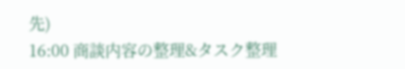先)
16:00 商談内容の整理&タスク整理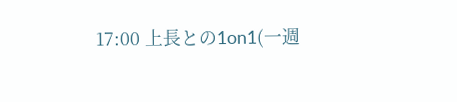17:00 上長との1on1(一週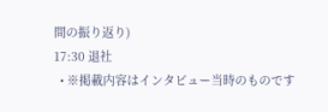間の振り返り)
17:30 退社
  • ※掲載内容はインタビュー当時のものです